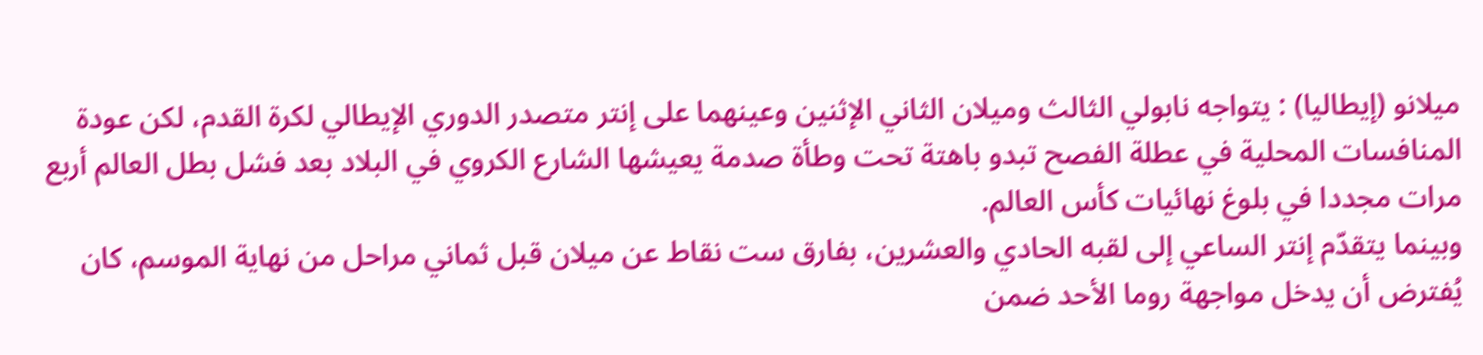ميلانو (إيطاليا) : يتواجه نابولي الثالث وميلان الثاني الإثنين وعينهما على إنتر متصدر الدوري الإيطالي لكرة القدم، لكن عودة المنافسات المحلية في عطلة الفصح تبدو باهتة تحت وطأة صدمة يعيشها الشارع الكروي في البلاد بعد فشل بطل العالم أربع مرات مجددا في بلوغ نهائيات كأس العالم.
وبينما يتقدّم إنتر الساعي إلى لقبه الحادي والعشرين، بفارق ست نقاط عن ميلان قبل ثماني مراحل من نهاية الموسم، كان يُفترض أن يدخل مواجهة روما الأحد ضمن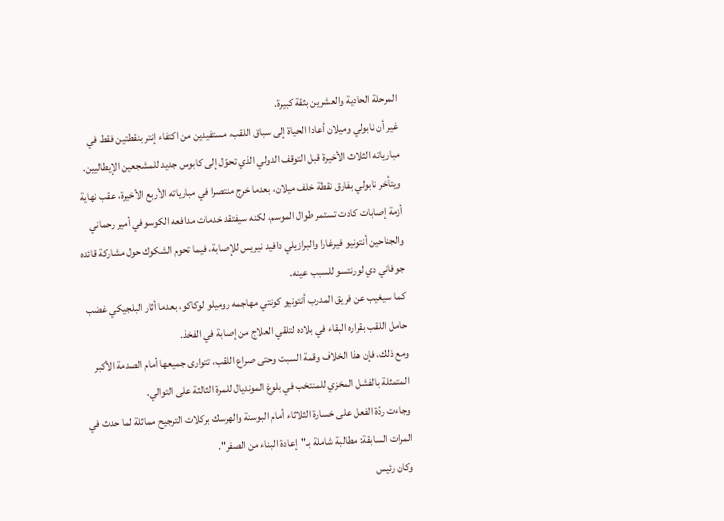المرحلة الحادية والعشرين بثقة كبيرة.
غير أن نابولي وميلان أعادا الحياة إلى سباق اللقب، مستفيدين من اكتفاء إنتر بنقطتين فقط في مبارياته الثلاث الأخيرة قبل التوقف الدولي الذي تحوّل إلى كابوس جديد للمشجعين الإيطاليين.
ويتأخر نابولي بفارق نقطة خلف ميلان، بعدما خرج منتصرا في مبارياته الأربع الأخيرة، عقب نهاية أزمة إصابات كادت تستمر طوال الموسم، لكنه سيفتقد خدمات مدافعه الكوسوفي أمير رحماني والجناحين أنتونيو فيرغارا والبرازيلي دافيد نيريس للإصابة، فيما تحوم الشكوك حول مشاركة قائده جوفاني دي لورنتسو للسبب عينه.
كما سيغيب عن فريق المدرب أنتونيو كونتي مهاجمه روميلو لوكاكو، بعدما أثار البلجيكي غضب حامل اللقب بقراره البقاء في بلاده لتلقي العلاج من إصابة في الفخذ.
ومع ذلك، فإن هذا الخلاف وقمة السبت وحتى صراع اللقب، تتوارى جميعها أمام الصدمة الأكبر المتمثلة بالفشل المخزي للمنتخب في بلوغ المونديال للمرة الثالثة على التوالي.
وجاءت ردّة الفعل على خسارة الثلاثاء أمام البوسنة والهرسك بركلات الترجيح مماثلة لما حدث في المرات السابقة: مطالبة شاملة بـ"إعادة البناء من الصفر".
وكان رئيس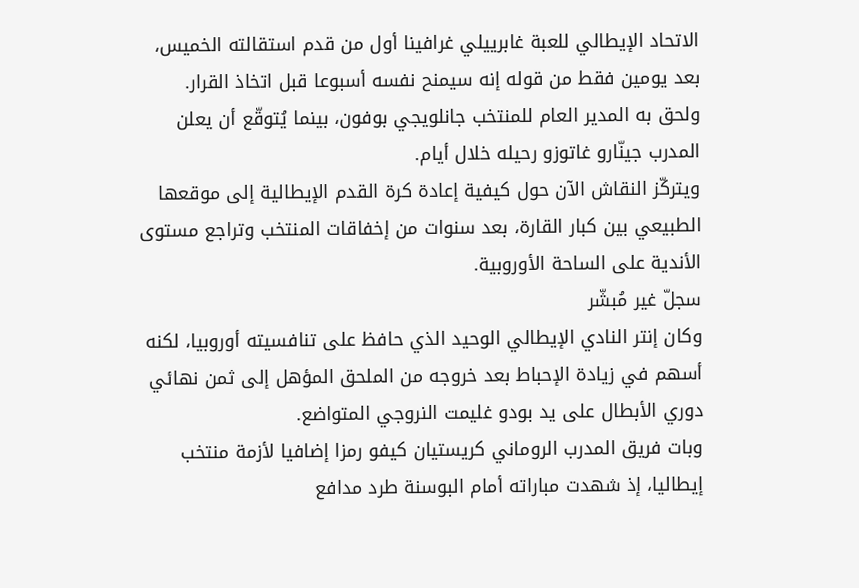الاتحاد الإيطالي للعبة غابرييلي غرافينا أول من قدم استقالته الخميس، بعد يومين فقط من قوله إنه سيمنح نفسه أسبوعا قبل اتخاذ القرار.
ولحق به المدير العام للمنتخب جانلويجي بوفون، بينما يُتوقّع أن يعلن المدرب جينّارو غاتوزو رحيله خلال أيام.
ويتركّز النقاش الآن حول كيفية إعادة كرة القدم الإيطالية إلى موقعها الطبيعي بين كبار القارة، بعد سنوات من إخفاقات المنتخب وتراجع مستوى الأندية على الساحة الأوروبية.
سجلّ غير مُبشّر
وكان إنتر النادي الإيطالي الوحيد الذي حافظ على تنافسيته أوروبيا، لكنه أسهم في زيادة الإحباط بعد خروجه من الملحق المؤهل إلى ثمن نهائي دوري الأبطال على يد بودو غليمت النروجي المتواضع.
وبات فريق المدرب الروماني كريستيان كيفو رمزا إضافيا لأزمة منتخب إيطاليا، إذ شهدت مباراته أمام البوسنة طرد مدافع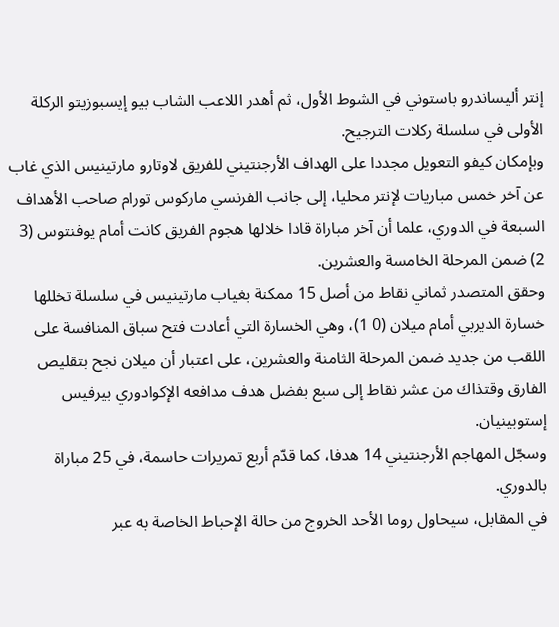إنتر أليساندرو باستوني في الشوط الأول، ثم أهدر اللاعب الشاب بيو إيسبوزيتو الركلة الأولى في سلسلة ركلات الترجيح.
وبإمكان كيفو التعويل مجددا على الهداف الأرجنتيني للفريق لاوتارو مارتينيس الذي غاب عن آخر خمس مباريات لإنتر محليا، إلى جانب الفرنسي ماركوس تورام صاحب الأهداف السبعة في الدوري، علما أن آخر مباراة قادا خلالها هجوم الفريق كانت أمام يوفنتوس (3 2) ضمن المرحلة الخامسة والعشرين.
وحقق المتصدر ثماني نقاط من أصل 15 ممكنة بغياب مارتينيس في سلسلة تخللها خسارة الديربي أمام ميلان (0 1)، وهي الخسارة التي أعادت فتح سباق المنافسة على اللقب من جديد ضمن المرحلة الثامنة والعشرين، على اعتبار أن ميلان نجح بتقليص الفارق وقتذاك من عشر نقاط إلى سبع بفضل هدف مدافعه الإكوادوري بيرفيس إستوبينيان.
وسجّل المهاجم الأرجنتيني 14 هدفا، كما قدّم أربع تمريرات حاسمة، في 25 مباراة بالدوري.
في المقابل، سيحاول روما الأحد الخروج من حالة الإحباط الخاصة به عبر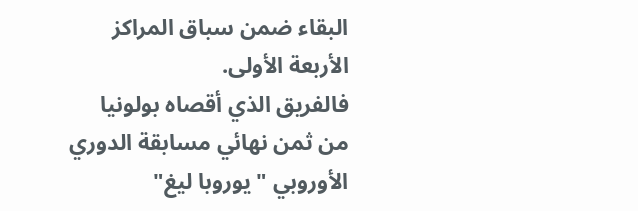البقاء ضمن سباق المراكز الأربعة الأولى.
فالفريق الذي أقصاه بولونيا من ثمن نهائي مسابقة الدوري الأوروبي "يوروبا ليغ"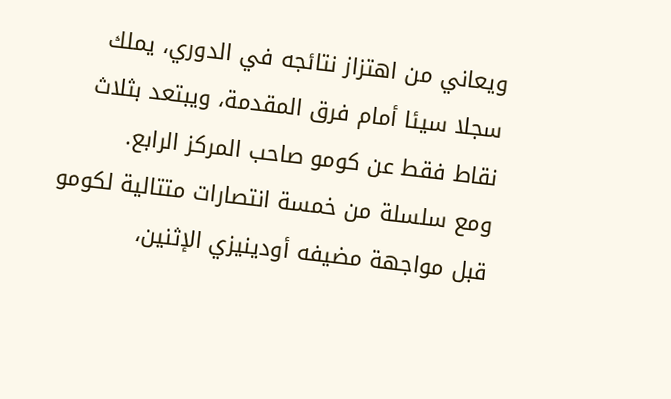ويعاني من اهتزاز نتائجه في الدوري، يملك سجلا سيئا أمام فرق المقدمة، ويبتعد بثلاث نقاط فقط عن كومو صاحب المركز الرابع.
ومع سلسلة من خمسة انتصارات متتالية لكومو قبل مواجهة مضيفه أودينيزي الإثنين،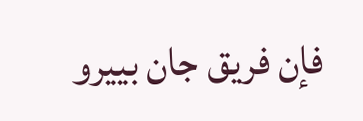فإن فريق جان بييرو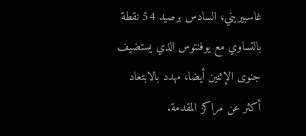غاسبيريني، السادس برصيد 54 نقطة بالتساوي مع يوفنتوس الذي يستضيف جنوى الإثنين أيضا، مهدد بالابتعاد أكثر عن مراكز المقدمة.